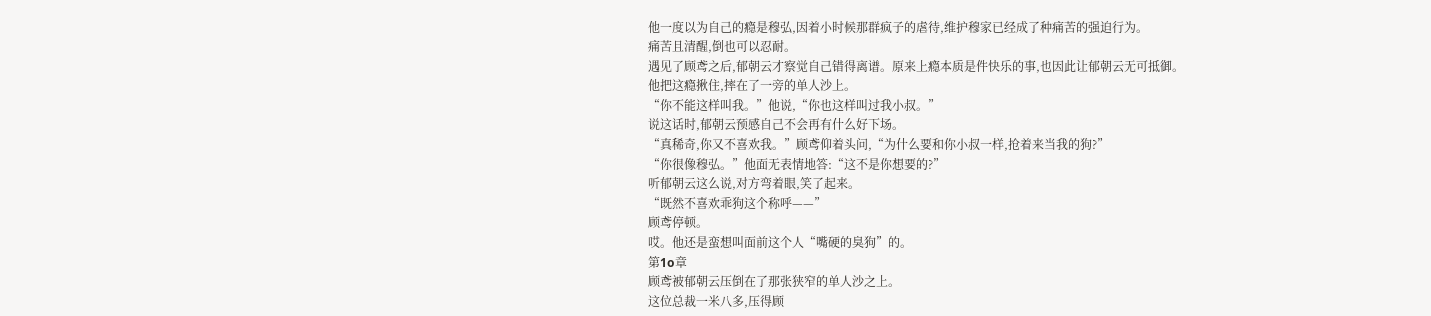他一度以为自己的瘾是穆弘,因着小时候那群疯子的虐待,维护穆家已经成了种痛苦的强迫行为。
痛苦且清醒,倒也可以忍耐。
遇见了顾鸢之后,郁朝云才察觉自己错得离谱。原来上瘾本质是件快乐的事,也因此让郁朝云无可抵御。
他把这瘾揪住,摔在了一旁的单人沙上。
“你不能这样叫我。”他说,“你也这样叫过我小叔。”
说这话时,郁朝云预感自己不会再有什么好下场。
“真稀奇,你又不喜欢我。”顾鸢仰着头问,“为什么要和你小叔一样,抢着来当我的狗?”
“你很像穆弘。”他面无表情地答:“这不是你想要的?”
听郁朝云这么说,对方弯着眼,笑了起来。
“既然不喜欢乖狗这个称呼——”
顾鸢停顿。
哎。他还是蛮想叫面前这个人“嘴硬的臭狗”的。
第1o章
顾鸢被郁朝云压倒在了那张狭窄的单人沙之上。
这位总裁一米八多,压得顾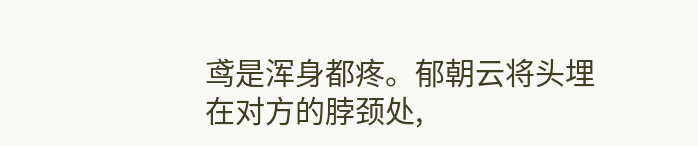鸢是浑身都疼。郁朝云将头埋在对方的脖颈处,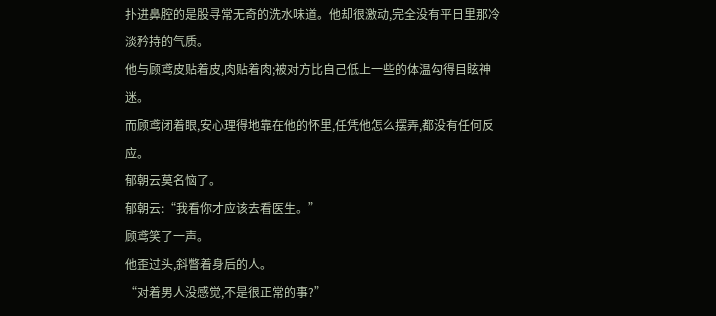扑进鼻腔的是股寻常无奇的洗水味道。他却很激动,完全没有平日里那冷淡矜持的气质。
他与顾鸢皮贴着皮,肉贴着肉;被对方比自己低上一些的体温勾得目眩神迷。
而顾鸢闭着眼,安心理得地靠在他的怀里,任凭他怎么摆弄,都没有任何反应。
郁朝云莫名恼了。
郁朝云:“我看你才应该去看医生。”
顾鸢笑了一声。
他歪过头,斜瞥着身后的人。
“对着男人没感觉,不是很正常的事?”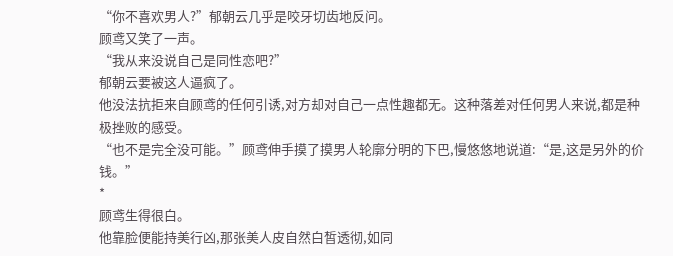“你不喜欢男人?”郁朝云几乎是咬牙切齿地反问。
顾鸢又笑了一声。
“我从来没说自己是同性恋吧?”
郁朝云要被这人逼疯了。
他没法抗拒来自顾鸢的任何引诱,对方却对自己一点性趣都无。这种落差对任何男人来说,都是种极挫败的感受。
“也不是完全没可能。”顾鸢伸手摸了摸男人轮廓分明的下巴,慢悠悠地说道:“是,这是另外的价钱。”
*
顾鸢生得很白。
他靠脸便能持美行凶,那张美人皮自然白皙透彻,如同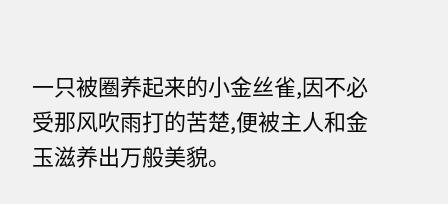一只被圈养起来的小金丝雀,因不必受那风吹雨打的苦楚,便被主人和金玉滋养出万般美貌。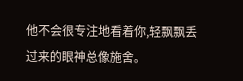他不会很专注地看着你,轻飘飘丢过来的眼神总像施舍。